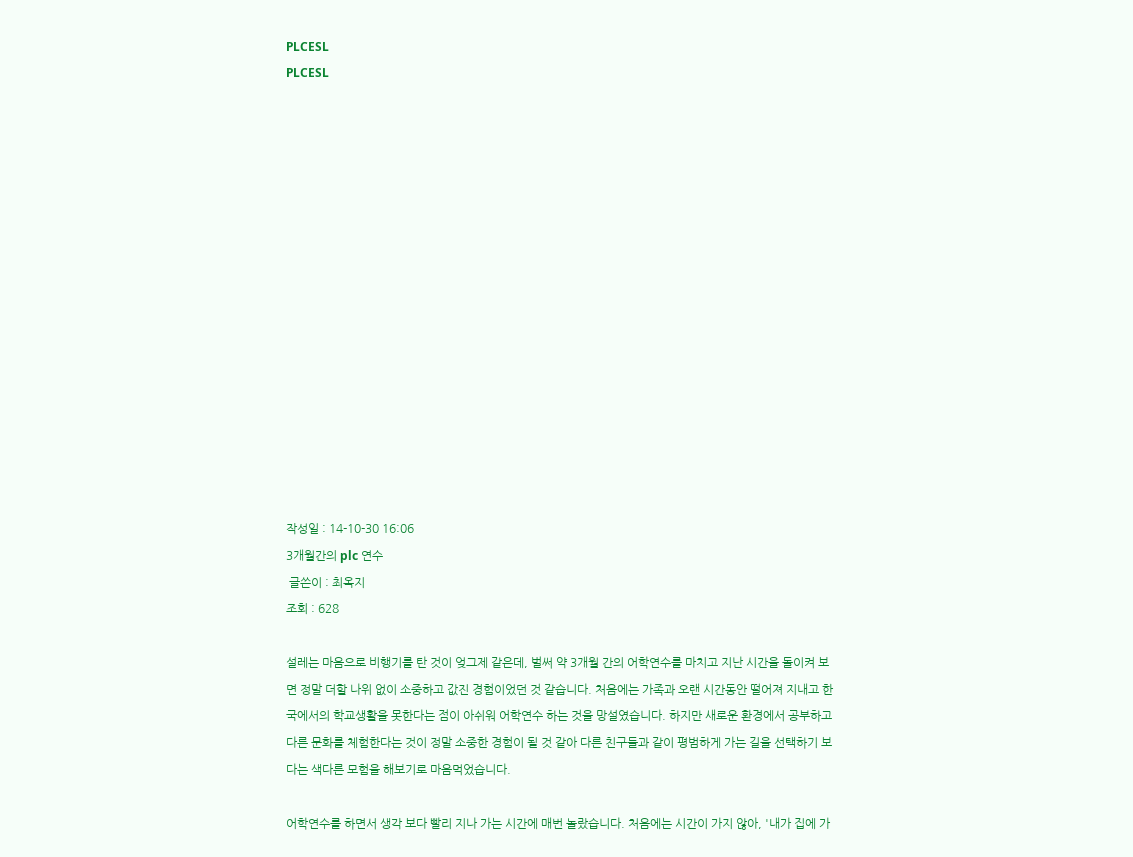PLCESL
PLCESL
















작성일 : 14-10-30 16:06
3개월간의 plc 연수
 글쓴이 : 최옥지
조회 : 628

설레는 마음으로 비행기를 탄 것이 엊그제 같은데, 벌써 약 3개월 간의 어학연수를 마치고 지난 시간을 돌이켜 보면 정말 더할 나위 없이 소중하고 값진 경험이었던 것 같습니다. 처음에는 가족과 오랜 시간동안 떨어져 지내고 한국에서의 학교생활을 못한다는 점이 아쉬워 어학연수 하는 것을 망설였습니다. 하지만 새로운 환경에서 공부하고 다른 문화를 체험한다는 것이 정말 소중한 경험이 될 것 같아 다른 친구들과 같이 평범하게 가는 길을 선택하기 보다는 색다른 모험을 해보기로 마음먹었습니다.

어학연수를 하면서 생각 보다 빨리 지나 가는 시간에 매번 놀랐습니다. 처음에는 시간이 가지 않아, '내가 집에 가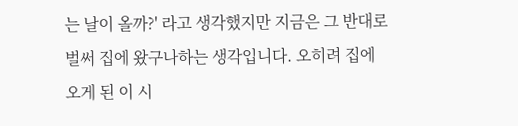는 날이 올까?' 라고 생각했지만 지금은 그 반대로 벌써 집에 왔구나하는 생각입니다. 오히려 집에 오게 된 이 시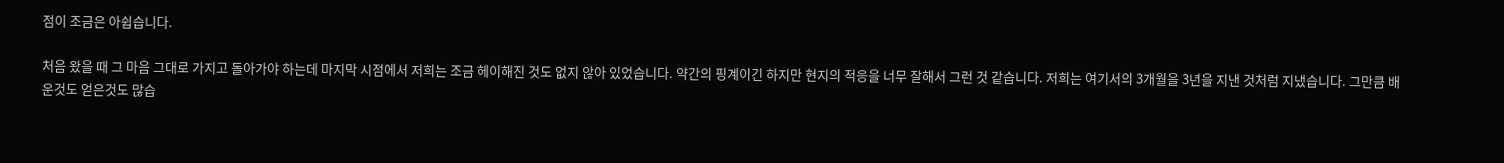점이 조금은 아쉽습니다.

처음 왔을 때 그 마음 그대로 가지고 돌아가야 하는데 마지막 시점에서 저희는 조금 헤이해진 것도 없지 않아 있었습니다. 약간의 핑계이긴 하지만 현지의 적응을 너무 잘해서 그런 것 같습니다. 저희는 여기서의 3개월을 3년을 지낸 것처럼 지냈습니다. 그만큼 배운것도 얻은것도 많습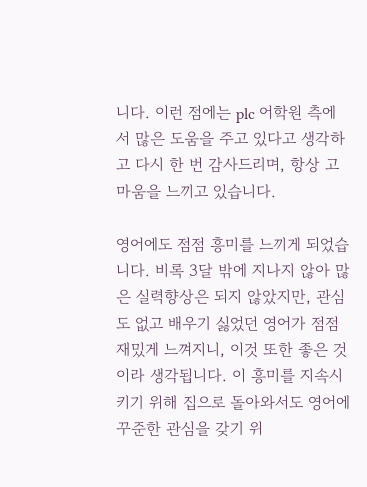니다. 이런 점에는 plc 어학원 측에서 많은 도움을 주고 있다고 생각하고 다시 한 번 감사드리며, 항상 고마움을 느끼고 있습니다.

영어에도 점점 흥미를 느끼게 되었습니다. 비록 3달 밖에 지나지 않아 많은 실력향상은 되지 않았지만, 관심도 없고 배우기 싫었던 영어가 점점 재밌게 느껴지니, 이것 또한 좋은 것이라 생각됩니다. 이 흥미를 지속시키기 위해 집으로 돌아와서도 영어에 꾸준한 관심을 갖기 위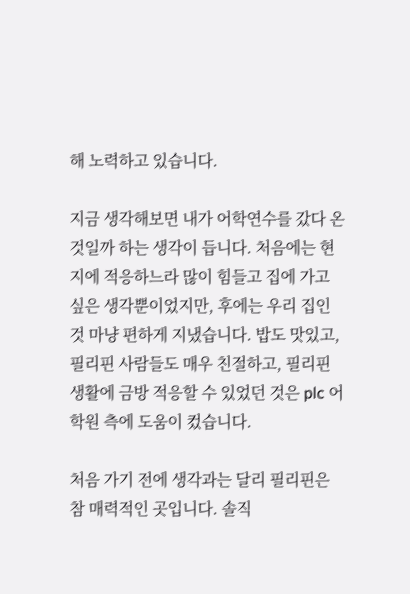해 노력하고 있습니다.

지금 생각해보면 내가 어학연수를 갔다 온 것일까 하는 생각이 듭니다. 처음에는 현지에 적응하느라 많이 힘들고 집에 가고 싶은 생각뿐이었지만, 후에는 우리 집인 것 마냥 편하게 지냈습니다. 밥도 맛있고, 필리핀 사람들도 매우 친절하고, 필리핀 생활에 금방 적응할 수 있었던 것은 plc 어학원 측에 도움이 컸습니다.

처음 가기 전에 생각과는 달리 필리핀은 참 매력적인 곳입니다. 솔직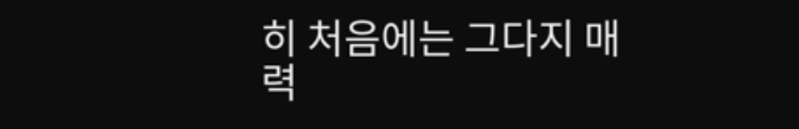히 처음에는 그다지 매력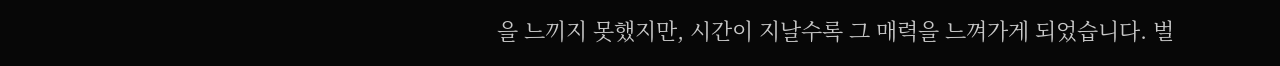을 느끼지 못했지만, 시간이 지날수록 그 매력을 느껴가게 되었습니다. 벌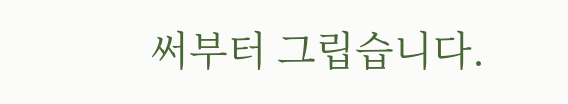써부터 그립습니다.